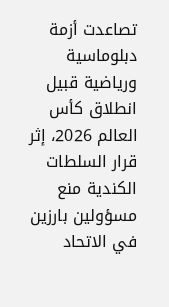تصاعدت أزمة دبلوماسية ورياضية قبيل انطلاق كأس العالم 2026، إثر قرار السلطات الكندية منع مسؤولين بارزين في الاتحاد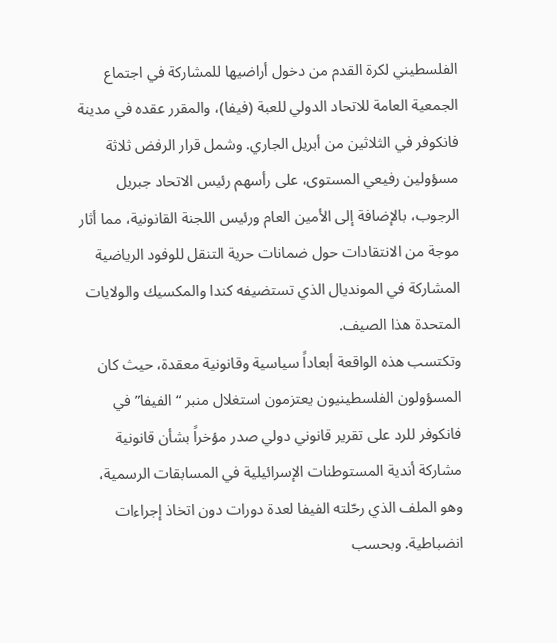الفلسطيني لكرة القدم من دخول أراضيها للمشاركة في اجتماع الجمعية العامة للاتحاد الدولي للعبة (فيفا)، والمقرر عقده في مدينة فانكوفر في الثلاثين من أبريل الجاري. وشمل قرار الرفض ثلاثة مسؤولين رفيعي المستوى، على رأسهم رئيس الاتحاد جبريل الرجوب، بالإضافة إلى الأمين العام ورئيس اللجنة القانونية، مما أثار موجة من الانتقادات حول ضمانات حرية التنقل للوفود الرياضية المشاركة في المونديال الذي تستضيفه كندا والمكسيك والولايات المتحدة هذا الصيف.
وتكتسب هذه الواقعة أبعاداً سياسية وقانونية معقدة، حيث كان المسؤولون الفلسطينيون يعتزمون استغلال منبر “الفيفا” في فانكوفر للرد على تقرير قانوني دولي صدر مؤخراً بشأن قانونية مشاركة أندية المستوطنات الإسرائيلية في المسابقات الرسمية، وهو الملف الذي رحّلته الفيفا لعدة دورات دون اتخاذ إجراءات انضباطية. وبحسب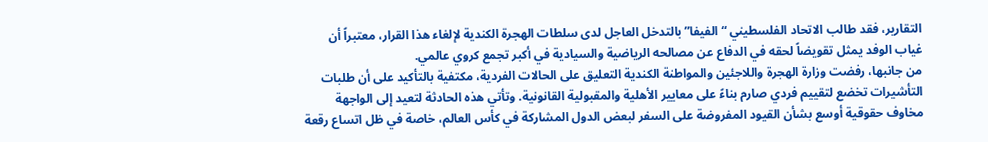التقارير، فقد طالب الاتحاد الفلسطيني “الفيفا” بالتدخل العاجل لدى سلطات الهجرة الكندية لإلغاء هذا القرار، معتبراً أن غياب الوفد يمثل تقويضاً لحقه في الدفاع عن مصالحه الرياضية والسيادية في أكبر تجمع كروي عالمي.
من جانبها، رفضت وزارة الهجرة واللاجئين والمواطنة الكندية التعليق على الحالات الفردية، مكتفية بالتأكيد على أن طلبات التأشيرات تخضع لتقييم فردي صارم بناءً على معايير الأهلية والمقبولية القانونية. وتأتي هذه الحادثة لتعيد إلى الواجهة مخاوف حقوقية أوسع بشأن القيود المفروضة على السفر لبعض الدول المشاركة في كأس العالم، خاصة في ظل اتساع رقعة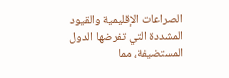الصراعات الإقليمية والقيود المشددة التي تفرضها الدول المستضيفة، مما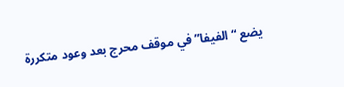يضع “الفيفا” في موقف محرج بعد وعود متكررة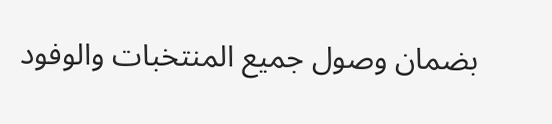بضمان وصول جميع المنتخبات والوفود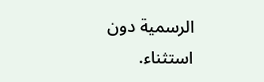الرسمية دون استثناء.